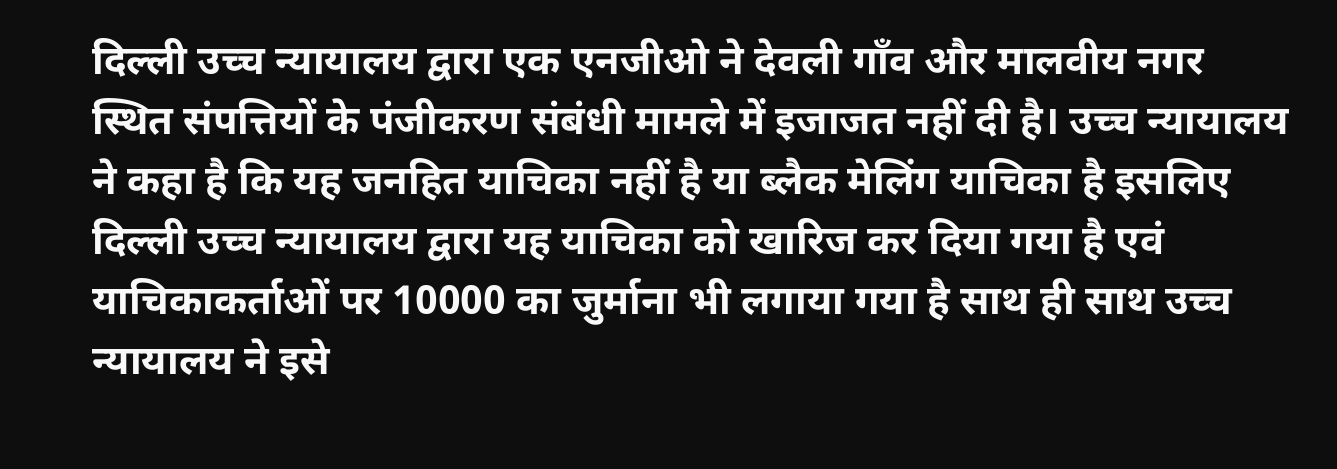दिल्ली उच्च न्यायालय द्वारा एक एनजीओ ने देवली गाँव और मालवीय नगर स्थित संपत्तियों के पंजीकरण संबंधी मामले में इजाजत नहीं दी है। उच्च न्यायालय ने कहा है कि यह जनहित याचिका नहीं है या ब्लैक मेलिंग याचिका है इसलिए दिल्ली उच्च न्यायालय द्वारा यह याचिका को खारिज कर दिया गया है एवं याचिकाकर्ताओं पर 10000 का जुर्माना भी लगाया गया है साथ ही साथ उच्च न्यायालय ने इसे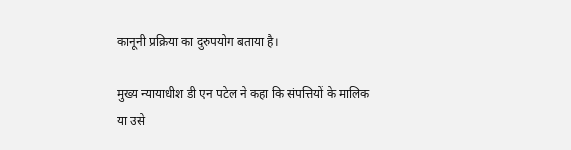कानूनी प्रक्रिया का दुरुपयोग बताया है।

मुख्य न्यायाधीश डी एन पटेल ने कहा कि संपत्तियों के मालिक या उसे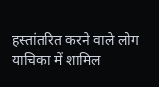हस्तांतरित करने वाले लोग याचिका में शामिल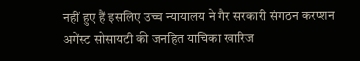नहीं हुए हैं इसलिए उच्च न्यायालय ने गैर सरकारी संगठन करप्शन अगेंस्ट सोसायटी की जनहित याचिका खारिज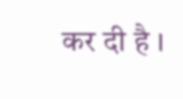कर दी है ।